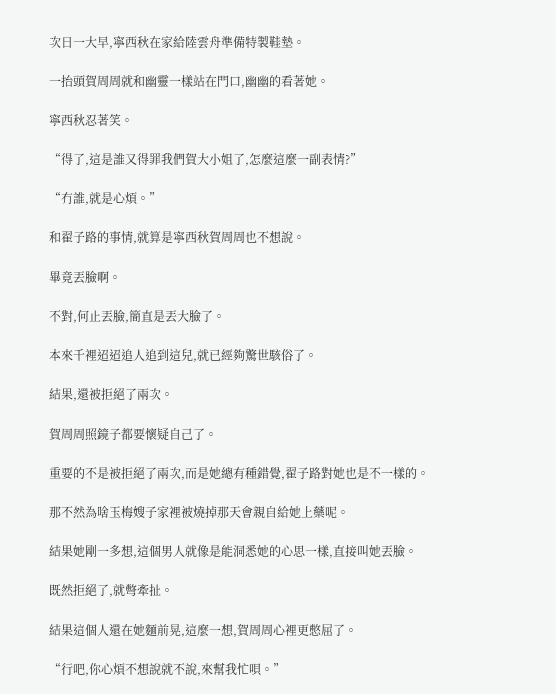次日一大早,寧西秋在家給陸雲舟準備特製鞋墊。

一抬頭賀周周就和幽靈一樣站在門口,幽幽的看著她。

寧西秋忍著笑。

“得了,這是誰又得罪我們賀大小姐了,怎麼這麼一副表情?”

“冇誰,就是心煩。”

和翟子路的事情,就算是寧西秋賀周周也不想說。

畢竟丟臉啊。

不對,何止丟臉,簡直是丟大臉了。

本來千裡迢迢追人追到這兒,就已經夠驚世駭俗了。

結果,還被拒絕了兩次。

賀周周照鏡子都要懷疑自己了。

重要的不是被拒絕了兩次,而是她總有種錯覺,翟子路對她也是不一樣的。

那不然為啥玉梅嫂子家裡被燒掉那天會親自給她上藥呢。

結果她剛一多想,這個男人就像是能洞悉她的心思一樣,直接叫她丟臉。

既然拒絕了,就彆牽扯。

結果這個人還在她麵前晃,這麼一想,賀周周心裡更憋屈了。

“行吧,你心煩不想說就不說,來幫我忙唄。”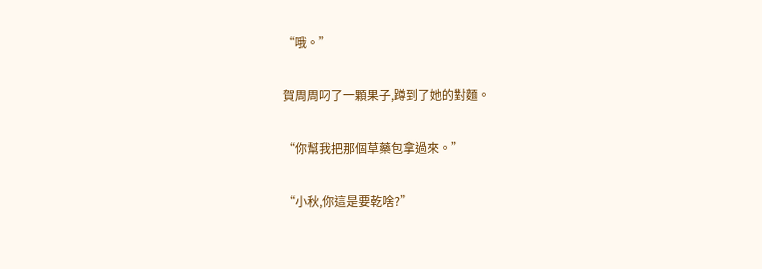“哦。”

賀周周叼了一顆果子,蹲到了她的對麵。

“你幫我把那個草藥包拿過來。”

“小秋,你這是要乾啥?”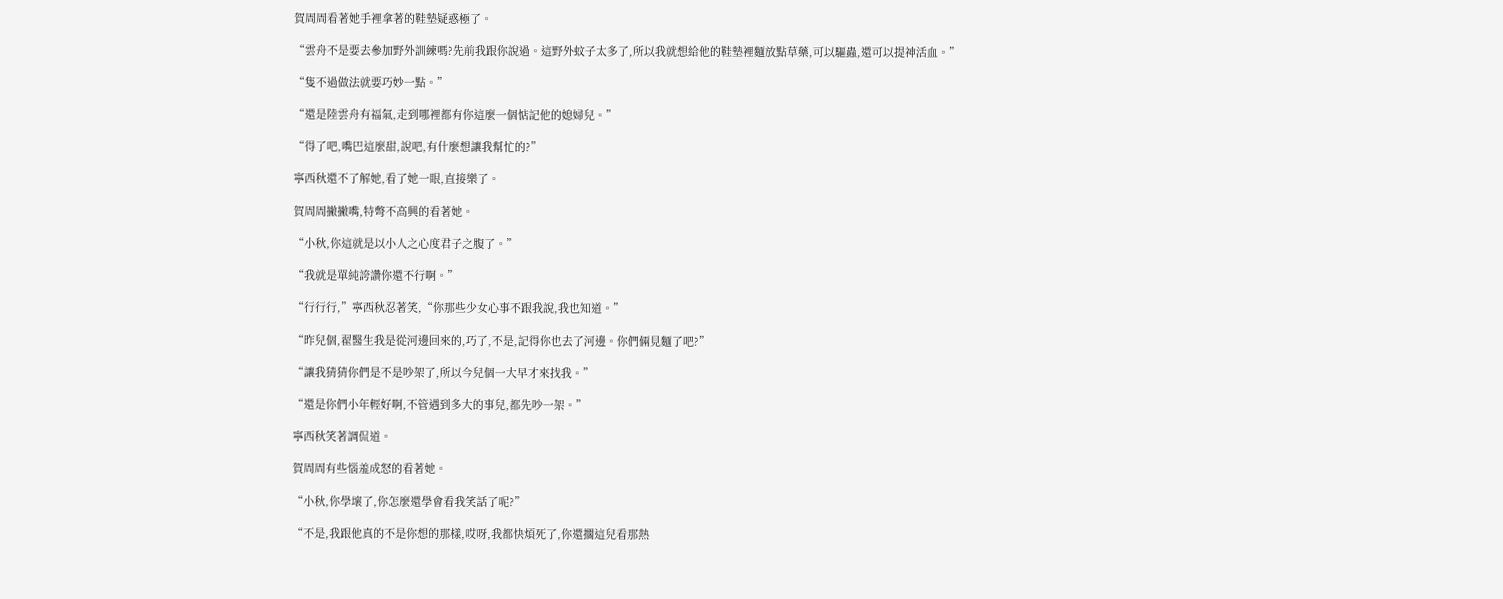賀周周看著她手裡拿著的鞋墊疑惑極了。

“雲舟不是要去參加野外訓練嗎?先前我跟你說過。這野外蚊子太多了,所以我就想給他的鞋墊裡麵放點草藥,可以驅蟲,還可以提神活血。”

“隻不過做法就要巧妙一點。”

“還是陸雲舟有福氣,走到哪裡都有你這麼一個惦記他的媳婦兒。”

“得了吧,嘴巴這麼甜,說吧,有什麼想讓我幫忙的?”

寧西秋還不了解她,看了她一眼,直接樂了。

賀周周撇撇嘴,特彆不高興的看著她。

“小秋,你這就是以小人之心度君子之腹了。”

“我就是單純誇讚你還不行啊。”

“行行行,”寧西秋忍著笑,“你那些少女心事不跟我說,我也知道。”

“昨兒個,翟醫生我是從河邊回來的,巧了,不是,記得你也去了河邊。你們倆見麵了吧?”

“讓我猜猜你們是不是吵架了,所以今兒個一大早才來找我。”

“還是你們小年輕好啊,不管遇到多大的事兒,都先吵一架。”

寧西秋笑著調侃道。

賀周周有些惱羞成怒的看著她。

“小秋,你學壞了,你怎麼還學會看我笑話了呢?”

“不是,我跟他真的不是你想的那樣,哎呀,我都快煩死了,你還擱這兒看那熱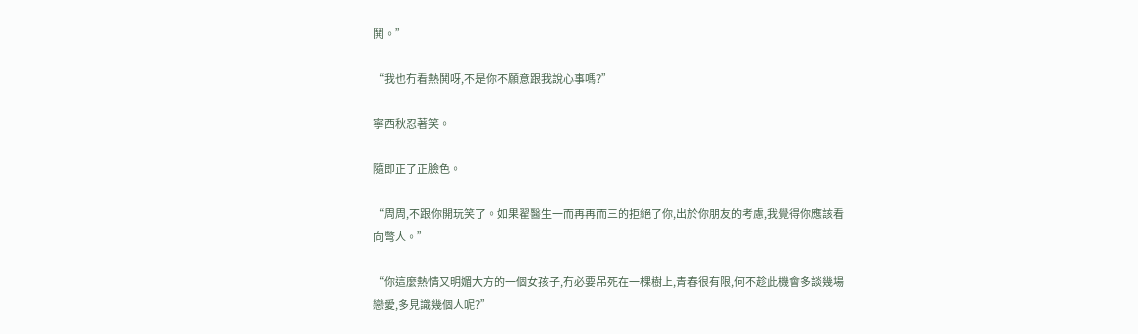鬨。”

“我也冇看熱鬨呀,不是你不願意跟我說心事嗎?”

寧西秋忍著笑。

隨即正了正臉色。

“周周,不跟你開玩笑了。如果翟醫生一而再再而三的拒絕了你,出於你朋友的考慮,我覺得你應該看向彆人。”

“你這麼熱情又明媚大方的一個女孩子,冇必要吊死在一棵樹上,青春很有限,何不趁此機會多談幾場戀愛,多見識幾個人呢?”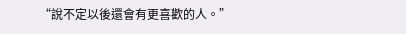“說不定以後還會有更喜歡的人。”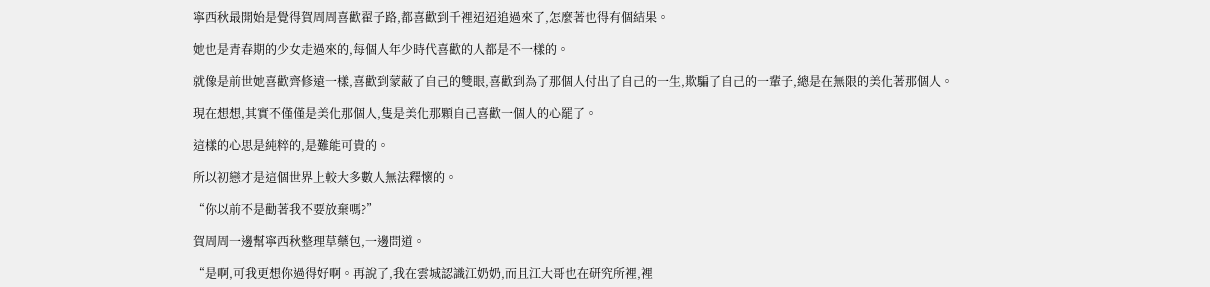寧西秋最開始是覺得賀周周喜歡翟子路,都喜歡到千裡迢迢追過來了,怎麼著也得有個結果。

她也是青春期的少女走過來的,每個人年少時代喜歡的人都是不一樣的。

就像是前世她喜歡齊修遠一樣,喜歡到蒙蔽了自己的雙眼,喜歡到為了那個人付出了自己的一生,欺騙了自己的一輩子,總是在無限的美化著那個人。

現在想想,其實不僅僅是美化那個人,隻是美化那顆自己喜歡一個人的心罷了。

這樣的心思是純粹的,是難能可貴的。

所以初戀才是這個世界上較大多數人無法釋懷的。

“你以前不是勸著我不要放棄嗎?”

賀周周一邊幫寧西秋整理草藥包,一邊問道。

“是啊,可我更想你過得好啊。再說了,我在雲城認識江奶奶,而且江大哥也在研究所裡,裡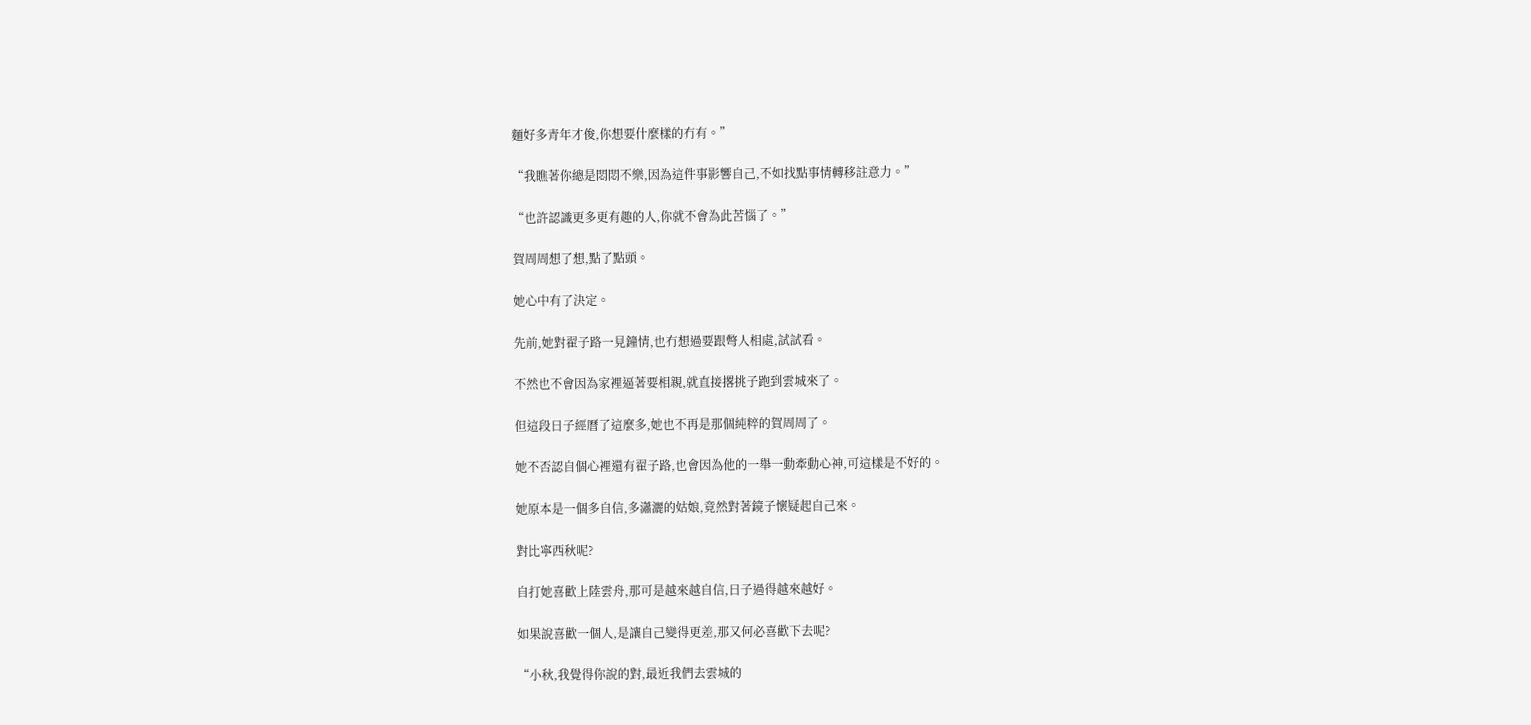麵好多青年才俊,你想要什麼樣的冇有。”

“我瞧著你總是悶悶不樂,因為這件事影響自己,不如找點事情轉移註意力。”

“也許認識更多更有趣的人,你就不會為此苦惱了。”

賀周周想了想,點了點頭。

她心中有了決定。

先前,她對翟子路一見鐘情,也冇想過要跟彆人相處,試試看。

不然也不會因為家裡逼著要相親,就直接撂挑子跑到雲城來了。

但這段日子經曆了這麼多,她也不再是那個純粹的賀周周了。

她不否認自個心裡還有翟子路,也會因為他的一舉一動牽動心神,可這樣是不好的。

她原本是一個多自信,多瀟灑的姑娘,竟然對著鏡子懷疑起自己來。

對比寧西秋呢?

自打她喜歡上陸雲舟,那可是越來越自信,日子過得越來越好。

如果說喜歡一個人,是讓自己變得更差,那又何必喜歡下去呢?

“小秋,我覺得你說的對,最近我們去雲城的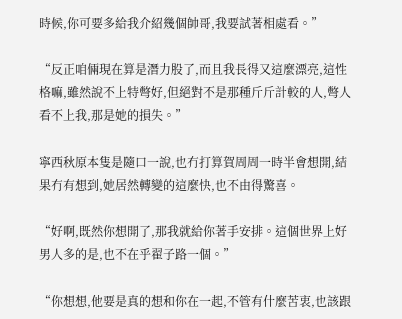時候,你可要多給我介紹幾個帥哥,我要試著相處看。”

“反正咱倆現在算是潛力股了,而且我長得又這麼漂亮,這性格嘛,雖然說不上特彆好,但絕對不是那種斤斤計較的人,彆人看不上我,那是她的損失。”

寧西秋原本隻是隨口一說,也冇打算賀周周一時半會想開,結果冇有想到,她居然轉變的這麼快,也不由得驚喜。

“好啊,既然你想開了,那我就給你著手安排。這個世界上好男人多的是,也不在乎翟子路一個。”

“你想想,他要是真的想和你在一起,不管有什麼苦衷,也該跟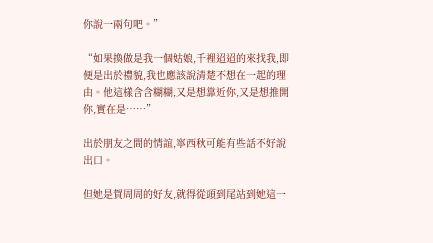你說一兩句吧。”

“如果換做是我一個姑娘,千裡迢迢的來找我,即便是出於禮貌,我也應該說清楚不想在一起的理由。他這樣含含糊糊,又是想靠近你,又是想推開你,實在是……”

出於朋友之間的情誼,寧西秋可能有些話不好說出口。

但她是賀周周的好友,就得從頭到尾站到她這一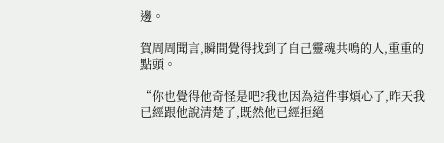邊。

賀周周聞言,瞬間覺得找到了自己靈魂共鳴的人,重重的點頭。

“你也覺得他奇怪是吧?我也因為這件事煩心了,昨天我已經跟他說清楚了,既然他已經拒絕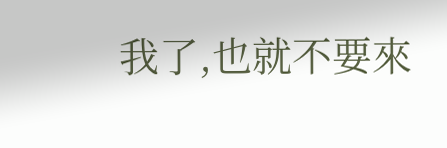我了,也就不要來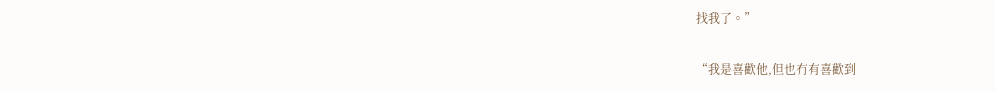找我了。”

“我是喜歡他,但也冇有喜歡到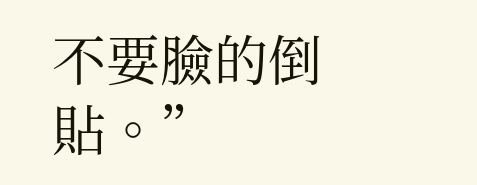不要臉的倒貼。”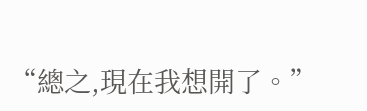“總之,現在我想開了。”